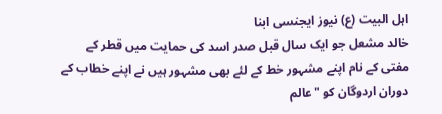اہل البیت (ع) نیوز ایجنسی ابنا
خالد مشعل جو ایک سال قبل صدر اسد کی حمایت میں قطر کے مفتی کے نام اپنے مشہور خط کے لئے بھی مشہور ہیں نے اپنے خطاب کے دوران اردوگان کو "عالم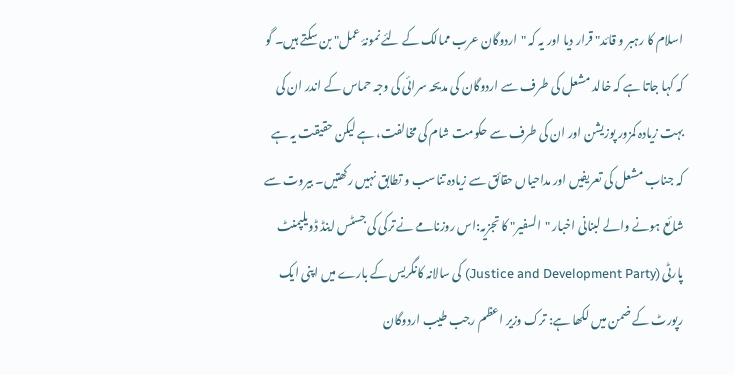اسلام کا رہبر و قائد" قرار دیا اور یہ کہ "اردوگان عرب ممالک کے لئے نمونۂ عمل" بن سکتے ہیں۔ گو کہ کہا جاتا ہے کہ خالد مشعل کی طرف سے اردوگان کی مدیحہ سرائی کی وجہ حماس کے اندر ان کی بہت زيادہ کمزور پوزیشن اور ان کی طرف سے حکومت شام کی مخالفت، ہے لیکن حقیقت یہ ہے کہ جناب مشعل کی تعریفیں اور مداحیاں حقائق سے زيادہ تناسب و تطابق نہیں رکھتیں۔ بیروت سے شائع ہونے والے لبنانی اخبار "السفیر" کا تجزیہ:اس روزنامے نے ترکی کی جسٹس اینڈ ڈویلپمنٹ پارٹی (Justice and Development Party) کی سالانہ کانگریس کے بارے میں اپنی ایک رپورٹ کے ضمن میں لکھا ہے: ترک وزیر اعظم رجب طیب اردوگان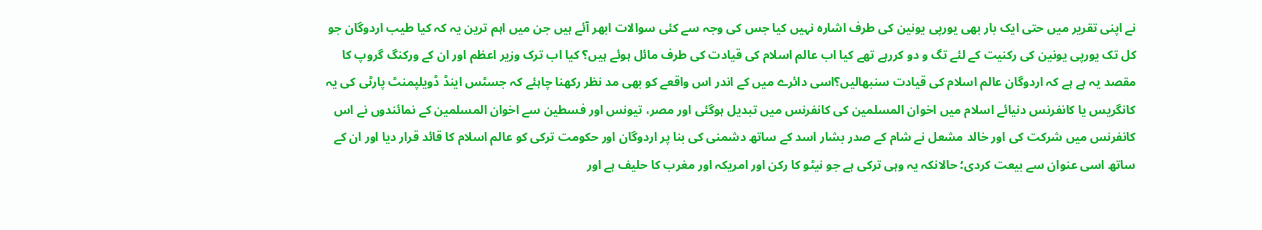نے اپنی تقریر میں حتی ایک بار بھی یورپی یونین کی طرف اشارہ نہیں کیا جس کی وجہ سے کئی سوالات ابھر آئے ہیں جن میں اہم ترین یہ کہ کیا طیب اردوگان جو کل تک یورپی یونین کی رکنیت کے لئے تگ و دو کررہے تھے کیا اب عالم اسلام کی قیادت کی طرف مائل ہوئے ہیں؟ کیا اب ترک وزیر اعظم اور ان کے ورکنگ گروپ کا مقصد یہ ہے ہے کہ اردوگان عالم اسلام کی قیادت سنبھالیں؟اسی دائرے میں کے اندر اس واقعے کو بھی مد نظر رکھنا چاہئے کہ جسٹس اینڈ ڈویلپمنٹ پارٹی کی یہ کانگریس یا کانفرنس دنیائے اسلام میں اخوان المسلمین کی کانفرنس میں تبدیل ہوگئی اور مصر، تیونس اور فسطین سے اخوان المسلمین کے نمائندوں نے اس کانفرنس میں شرکت کی اور خالد مشعل نے شام کے صدر بشار اسد کے ساتھ دشمنی کی بنا پر اردوگان اور حکومت ترکی کو عالم اسلام کا قائد قرار دیا اور ان کے ساتھ اسی عنوان سے بیعت کردی؛ حالانکہ یہ وہی ترکی ہے جو نیٹو کا رکن اور امریکہ اور مغرب کا حلیف ہے اور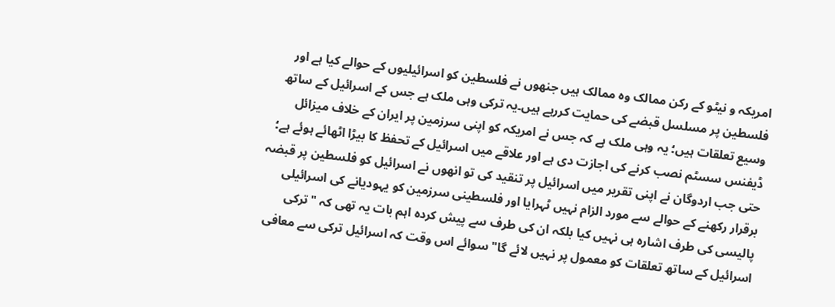امریکہ و نیٹو کے رکن ممالک وہ ممالک ہیں جنھوں نے فلسطین کو اسرائیلیوں کے حوالے کیا ہے اور فلسطین پر مسلسل قبضے کی حمایت کررہے ہیں۔یہ ترکی وہی ملک ہے جس کے اسرائیل کے ساتھ وسیع تعلقات ہیں؛ یہ وہی ملک ہے کہ جس نے امریکہ کو اپنی سرزمین پر ایران کے خلاف میزائل ڈیفنس سسٹم نصب کرنے کی اجازت دی ہے اور علاقے میں اسرائیل کے تحفظ کا بیڑا اٹھائے ہوئے ہے؛ حتی جب اردوگان نے اپنی تقریر میں اسرائیل پر تنقید کی تو انھوں نے اسرائیل کو فلسطین پر قبضہ برقرار رکھنے کے حوالے سے مورد الزام نہيں ٹہرایا اور فلسطینی سرزمین کو یہودیانے کی اسرائیلی پالیسی کی طرف اشارہ ہی نہیں کیا بلکہ ان کی طرف سے پیش کردہ اہم بات یہ تھی کہ "ترکی اسرائیل کے ساتھ تعلقات کو معمول پر نہيں لائے گا" سوائے اس وقت کہ اسرائیل ترکی سے معافی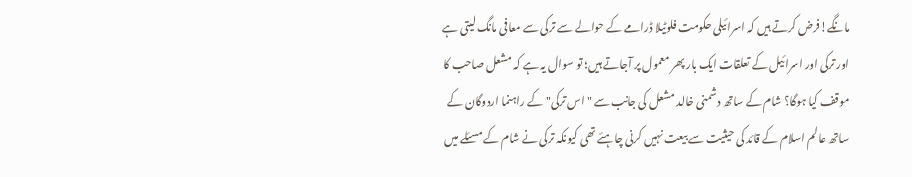مانگے!فرض کرتے ہیں کہ اسرائیلی حکومت فلوٹیلا ڈرامے کے حوالے سے ترکی سے معافی مانگ لیتی ہے اور ترکی اور اسرائیل کے تعلقات ایک بار پھر معمول پر آجاتے ہیں؛ تو سوال یہ ہے کہ مشعل صاحب کا موقف کیا ہوگا؟ شام کے ساتھ دشمنی خالد مشعل کی جانب سے "اس ترکی" کے راہنما اردوگان کے ساتھ عالم اسلام کے قائد کی حیثیت سے بیعت نہيں کرنی چاہئے تھی کیونکہ ترکی نے شام کے مسئلے میں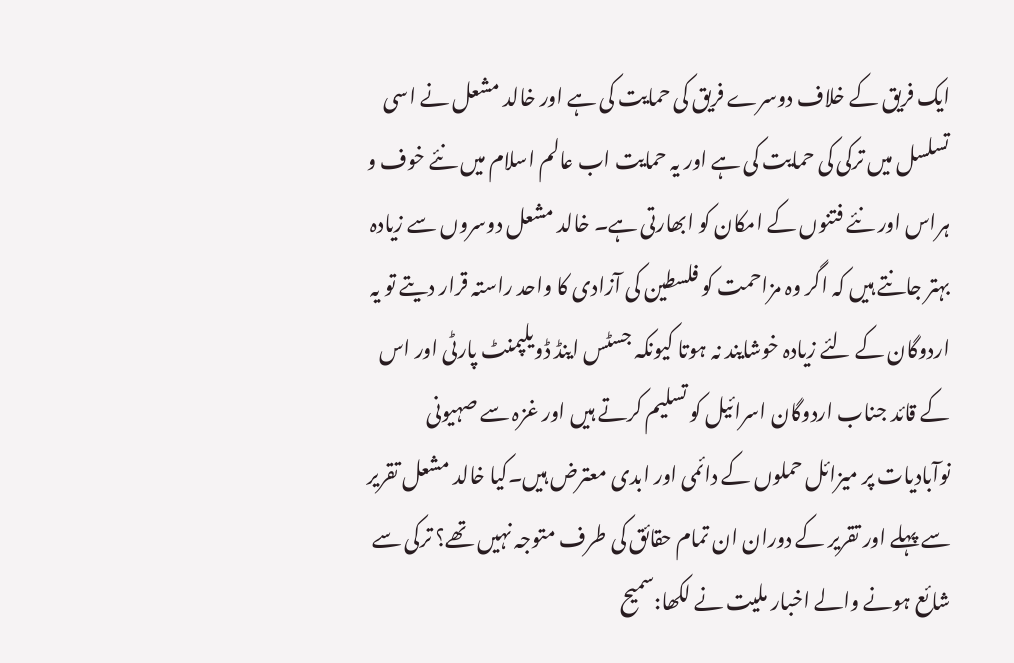ایک فریق کے خلاف دوسرے فریق کی حمایت کی ہے اور خالد مشعل نے اسی تسلسل میں ترکی کی حمایت کی ہے اور یہ حمایت اب عالم اسلام میں نئے خوف و ہراس اور نئے فتنوں کے امکان کو ابھارتی ہے۔ خالد مشعل دوسروں سے زیادہ بہتر جانتے ہیں کہ اگر وہ مزاحمت کو فلسطین کی آزادی کا واحد راستہ قرار دیتے تو یہ اردوگان کے لئے زيادہ خوشایند نہ ہوتا کیونکہ جسٹس اینڈ ڈویلپمنٹ پارٹی اور اس کے قائد جناب اردوگان اسرائیل کو تسلیم کرتے ہيں اور غزہ سے صہیونی نوآبادیات پر میزائل حملوں کے دائمی اور ابدی معترض ہیں۔کیا خالد مشعل تقریر سے پہلے اور تقریر کے دوران ان تمام حقائق کی طرف متوجہ نہيں تھے؟ ترکی سے شائع ہونے والے اخبار ملیت نے لکھا:سمیح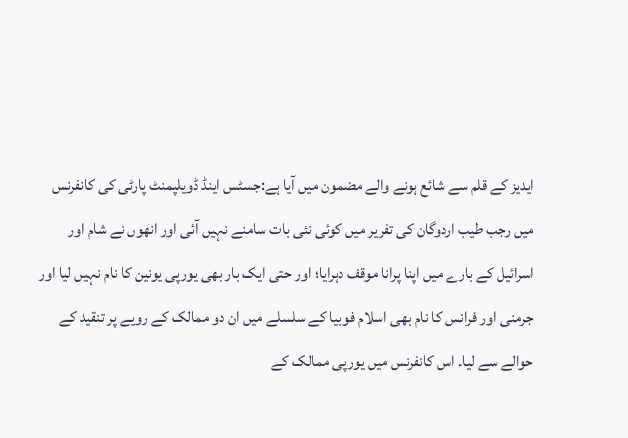ایدیز کے قلم سے شائع ہونے والے مضمون میں آیا ہے:جسٹس اینڈ ڈویلپمنٹ پارٹی کی کانفرنس میں رجب طیب اردوگان کی تفریر میں کوئی نئی بات سامنے نہیں آئی اور انھوں نے شام اور اسرائیل کے بارے میں اپنا پرانا موقف دہرایا؛ اور حتی ایک بار بھی یورپی یونین کا نام نہیں لیا اور جرمنی اور فرانس کا نام بھی اسلام فوبیا کے سلسلے میں ان دو ممالک کے رویے پر تنقید کے حوالے سے لیا۔ اس کانفرنس میں یورپی ممالک کے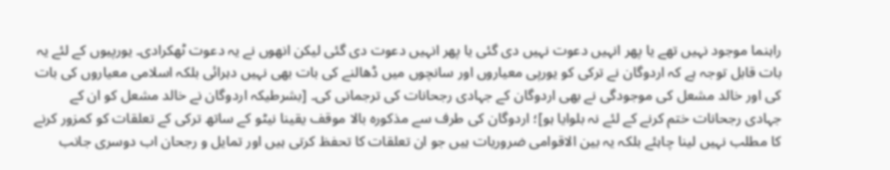راہنما موجود نہيں تھے یا پھر انہیں دعوت نہیں دی گئی یا پھر انہیں دعوت دی گئی لیکن انھوں نے یہ دعوت ٹھکرادی۔ یورپیوں کے لئے یہ بات قابل توجہ ہے کہ اردوگان نے ترکی کو یورپی معیاروں اور سانچوں میں ڈھالنے کی بات بھی نہیں دہرائی بلکہ اسلامی معیاروں کی بات کی اور خالد مشعل کی موجودگی نے بھی اردوگان کے جہادی رجحانات کی ترجمانی کی۔ [بشرطیکہ اردوگان نے خالد مشعل کو ان کے جہادی رجحانات ختم کرنے کے لئے نہ بلوایا ہو]؛ اردوگان کی طرف سے مذکورہ بالا موقف یقینا نیٹو کے ساتھ ترکی کے تعلقات کو کمزور کرنے کا مطلب نہيں لینا چاہئے بلکہ یہ بین الاقوامی ضروریات ہیں جو ان تعلقات کا تحفظ کرتی ہیں اور تمایل و رجحان اب دوسری جانب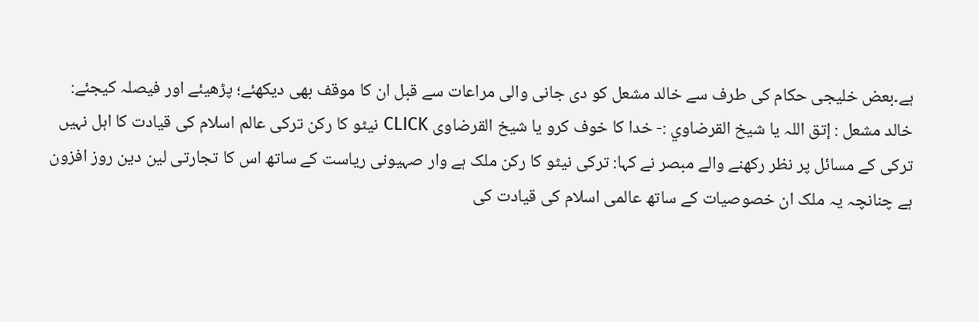ہے۔بعض خلیجی حکام کی طرف سے خالد مشعل کو دی جانی والی مراعات سے قبل ان کا موقف بھی دیکھئے؛ پڑھیئے اور فیصلہ کیجئے:
خالد مشعل : إتق اللہ يا شيخ القرضاوي :- خدا کا خوف کرو یا شیخ القرضاوی CLICK نیٹو کا رکن ترکی عالم اسلام کی قیادت کا اہل نہیں ترکی کے مسائل پر نظر رکھنے والے مبصر نے کہا: ترکی نیٹو کا رکن ملک ہے وار صہیونی ریاست کے ساتھ اس کا تجارتی لین دین روز افزون ہے چنانچہ یہ ملک ان خصوصیات کے ساتھ عالمی اسلام کی قیادت کی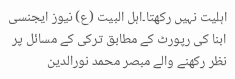اہلیت نہیں رکھتا۔اہل البیت (ع) نیوز ایجنسی ابنا کی رپورٹ کے مطابق ترکی کے مسائل پر نظر رکھنے والے مبصر محمد نورالدین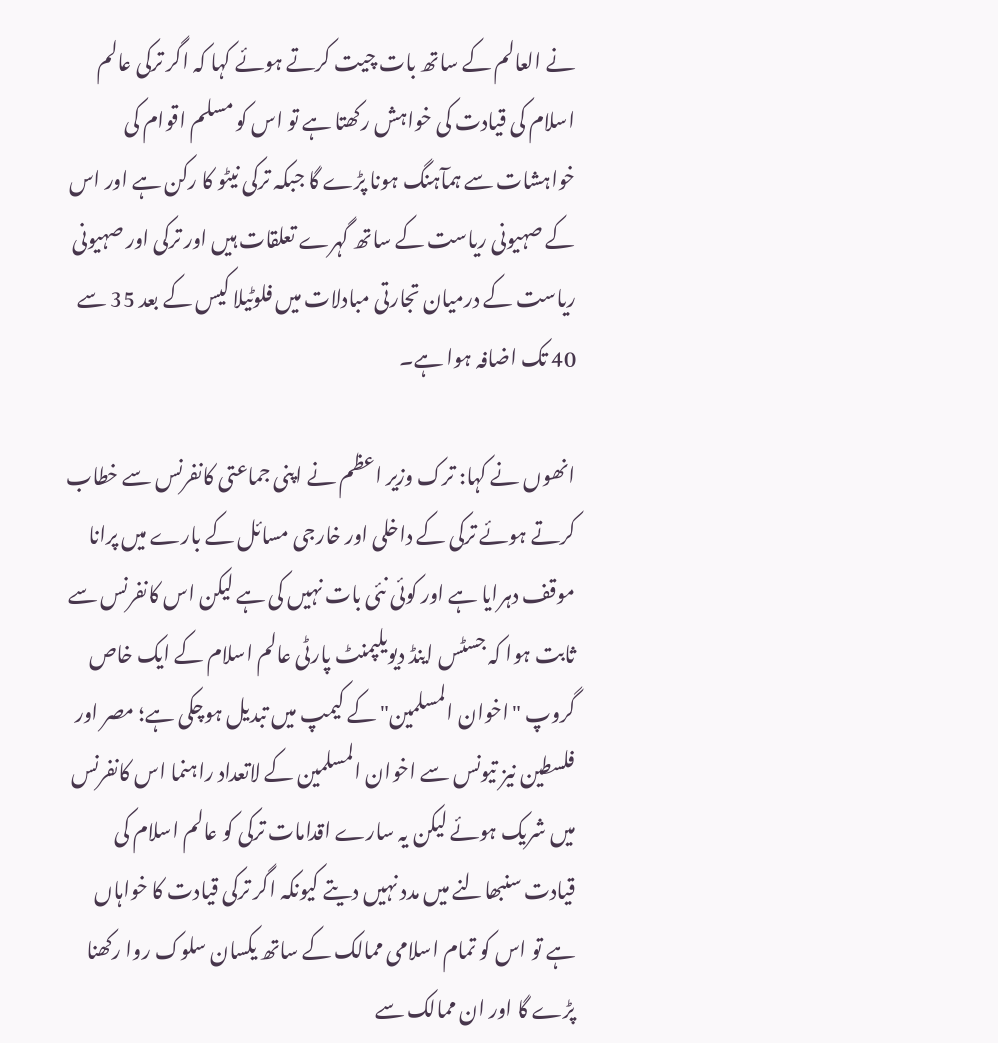نے العالم کے ساتھ بات چیت کرتے ہوئے کہا کہ اگر ترکی عالم اسلام کی قیادت کی خواہش رکھتا ہے تو اس کو مسلم اقوام کی خواہشات سے ہمآہنگ ہونا پڑے گا جبکہ ترکی نیٹو کا رکن ہے اور اس کے صہیونی ریاست کے ساتھ گہرے تعلقات ہیں اور ترکی اور صہیونی ریاست کے درمیان تجارتی مبادلات میں فلوٹیلا کیس کے بعد 35 سے 40 تک اضافہ ہوا ہے۔

انھوں نے کہا: ترک وزیر اعظم نے اپنی جماعتی کانفرنس سے خطاب کرتے ہوئے ترکی کے داخلی اور خارجی مسائل کے بارے میں پرانا موقف دہرایا ہے اور کوئی نئی بات نہیں کی ہے لیکن اس کانفرنس سے ثابت ہوا کہ جسٹس اینڈ دیویلپمنٹ پارٹی عالم اسلام کے ایک خاص گروپ "اخوان المسلمین" کے کیمپ میں تبدیل ہوچکی ہے؛ مصر اور فلسطین نیز تیونس سے اخوان المسلمین کے لاتعداد راہنما اس کانفرنس میں شریک ہوئے لیکن یہ سارے اقدامات ترکی کو عالم اسلام کی قیادت سنبھالنے میں مدد نہيں دیتے کیونکہ اگر ترکی قیادت کا خواہاں ہے تو اس کو تمام اسلامی ممالک کے ساتھ یکسان سلوک روا رکھنا پڑے گا اور ان ممالک سے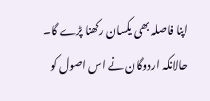اپنا فاصلہ بھی یکسان رکھنا پڑے گا۔ حالانکہ اردوگان نے اس اصول کو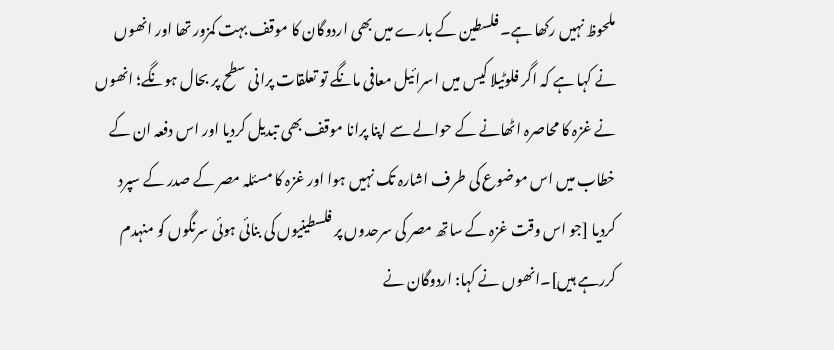ملحوظ نہيں رکھا ہے۔ فلسطین کے بارے میں بھی اردوگان کا موقف بہت کمزور تھا اور انھوں نے کہا ہے کہ اگر فلوٹیلا کیس میں اسرائیل معافی مانگے تو تعلقات پرانی سطح پر بحال ہونگے؛ انھوں نے غزہ کا محاصرہ اٹھانے کے حوالے سے اپنا پرانا موقف بھی تبدیل کردیا اور اس دفعہ ان کے خطاب میں اس موضوع کی طرف اشارہ تک نہیں ہوا اور غزہ کا مسئلہ مصر کے صدر کے سپرد کردیا [جو اس وقت غزہ کے ساتھ مصر کی سرحدوں پر فلسطینیوں کی بنائی ہوئی سرنگوں کو منہدم کررہے ہیں]۔انھوں نے کہا: اردوگان نے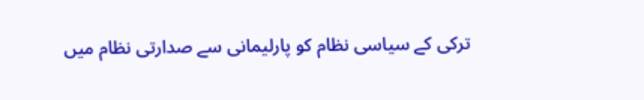ترکی کے سیاسی نظام کو پارلیمانی سے صدارتی نظام میں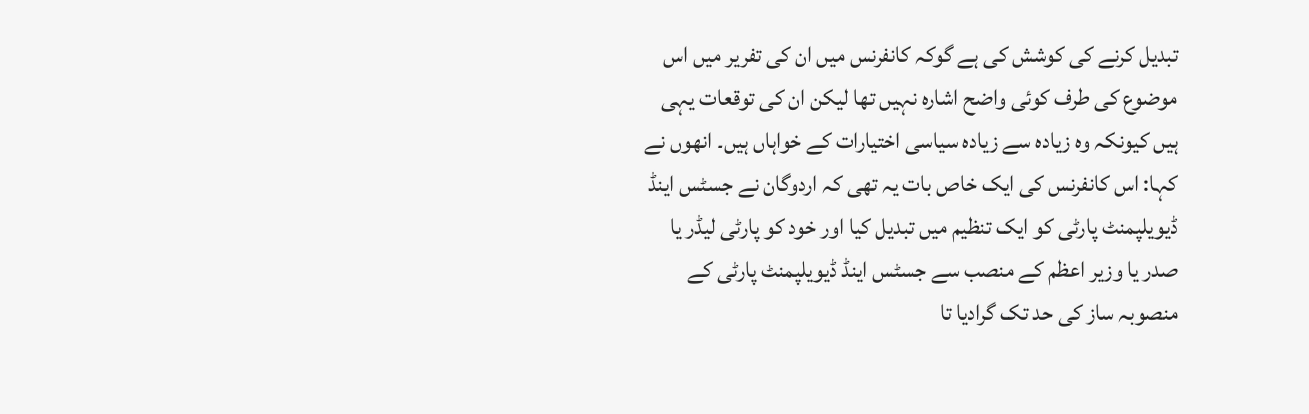تبدیل کرنے کی کوشش کی ہے گوکہ کانفرنس میں ان کی تفریر میں اس موضوع کی طرف کوئی واضح اشارہ نہیں تھا لیکن ان کی توقعات یہی ہیں کیونکہ وہ زیادہ سے زیادہ سیاسی اختیارات کے خواہاں ہیں۔ انھوں نے کہا: اس کانفرنس کی ایک خاص بات یہ تھی کہ اردوگان نے جسٹس اینڈ ڈیویلپمنٹ پارٹی کو ایک تنظیم میں تبدیل کیا اور خود کو پارٹی لیڈر یا صدر یا وزیر اعظم کے منصب سے جسٹس اینڈ ڈیویلپمنٹ پارٹی کے منصوبہ ساز کی حد تک گرادیا تا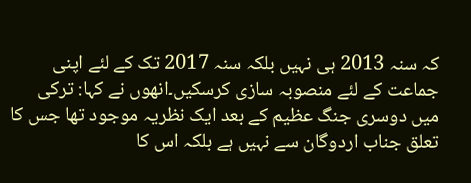کہ سنہ 2013 ہی نہیں بلکہ سنہ 2017 تک کے لئے اپنی جماعت کے لئے منصوبہ سازی کرسکیں۔انھوں نے کہا: ترکی میں دوسری جنگ عظیم کے بعد ایک نظریہ موجود تھا جس کا تعلق جناب اردوگان سے نہیں ہے بلکہ اس کا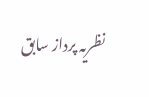نظریہ پرداز سابق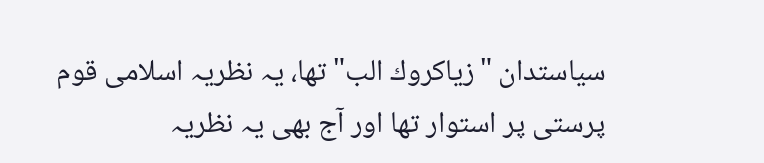سیاستدان "زياكروك الب" تھا، یہ نظریہ اسلامی قوم پرستی پر استوار تھا اور آج بھی یہ نظریہ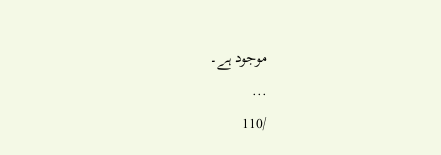موجود ہے۔
...
/110